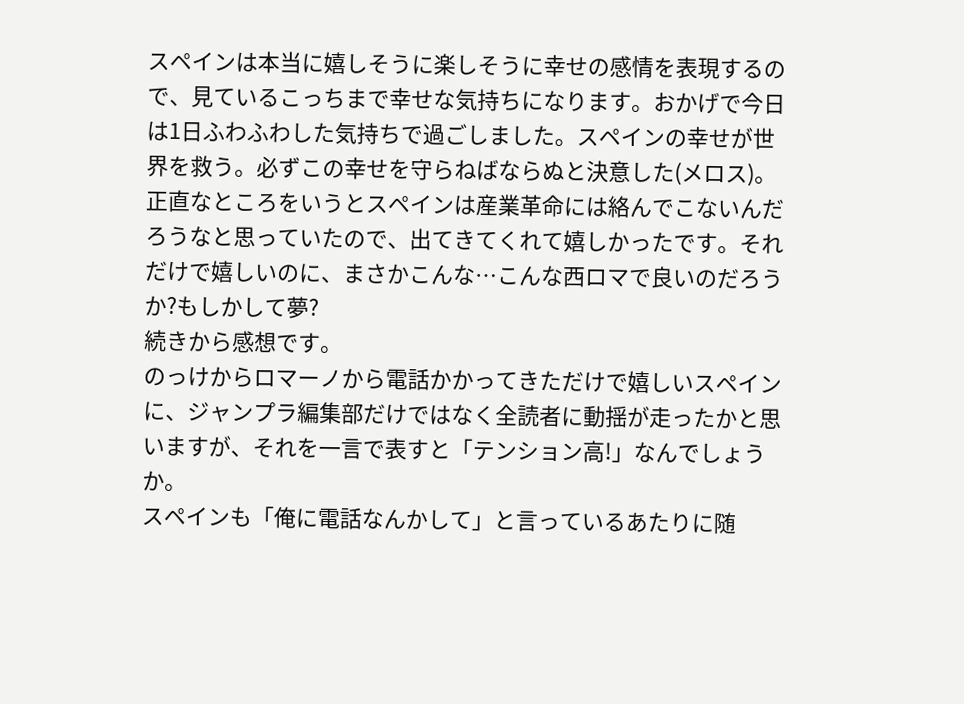スペインは本当に嬉しそうに楽しそうに幸せの感情を表現するので、見ているこっちまで幸せな気持ちになります。おかげで今日は1日ふわふわした気持ちで過ごしました。スペインの幸せが世界を救う。必ずこの幸せを守らねばならぬと決意した(メロス)。
正直なところをいうとスペインは産業革命には絡んでこないんだろうなと思っていたので、出てきてくれて嬉しかったです。それだけで嬉しいのに、まさかこんな…こんな西ロマで良いのだろうか?もしかして夢?
続きから感想です。
のっけからロマーノから電話かかってきただけで嬉しいスペインに、ジャンプラ編集部だけではなく全読者に動揺が走ったかと思いますが、それを一言で表すと「テンション高!」なんでしょうか。
スペインも「俺に電話なんかして」と言っているあたりに随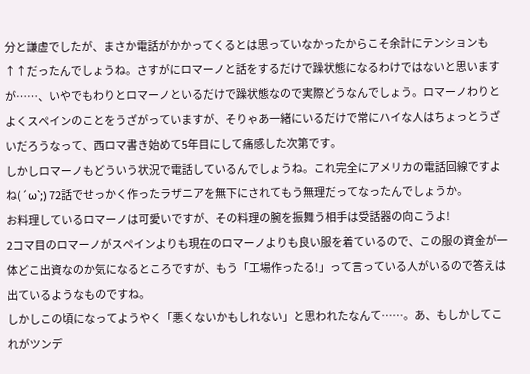分と謙虚でしたが、まさか電話がかかってくるとは思っていなかったからこそ余計にテンションも↑↑だったんでしょうね。さすがにロマーノと話をするだけで躁状態になるわけではないと思いますが……、いやでもわりとロマーノといるだけで躁状態なので実際どうなんでしょう。ロマーノわりとよくスペインのことをうざがっていますが、そりゃあ一緒にいるだけで常にハイな人はちょっとうざいだろうなって、西ロマ書き始めて5年目にして痛感した次第です。
しかしロマーノもどういう状況で電話しているんでしょうね。これ完全にアメリカの電話回線ですよね(´ω`;) 72話でせっかく作ったラザニアを無下にされてもう無理だってなったんでしょうか。
お料理しているロマーノは可愛いですが、その料理の腕を振舞う相手は受話器の向こうよ!
2コマ目のロマーノがスペインよりも現在のロマーノよりも良い服を着ているので、この服の資金が一体どこ出資なのか気になるところですが、もう「工場作ったる!」って言っている人がいるので答えは出ているようなものですね。
しかしこの頃になってようやく「悪くないかもしれない」と思われたなんて……。あ、もしかしてこれがツンデ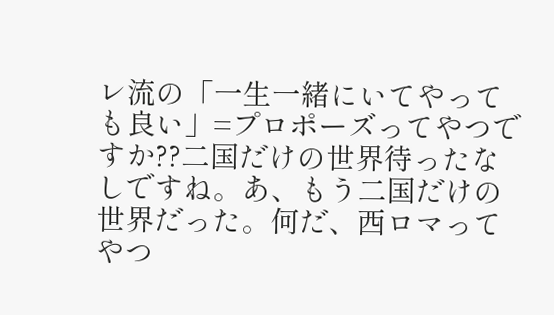レ流の「一生一緒にいてやっても良い」=プロポーズってやつですか??二国だけの世界待ったなしですね。あ、もう二国だけの世界だった。何だ、西ロマってやつ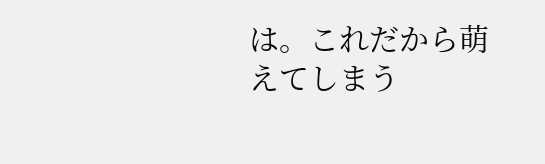は。これだから萌えてしまう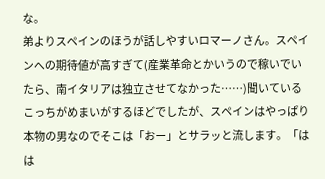な。
弟よりスペインのほうが話しやすいロマーノさん。スペインへの期待値が高すぎて(産業革命とかいうので稼いでいたら、南イタリアは独立させてなかった……)聞いているこっちがめまいがするほどでしたが、スペインはやっぱり本物の男なのでそこは「おー」とサラッと流します。「はは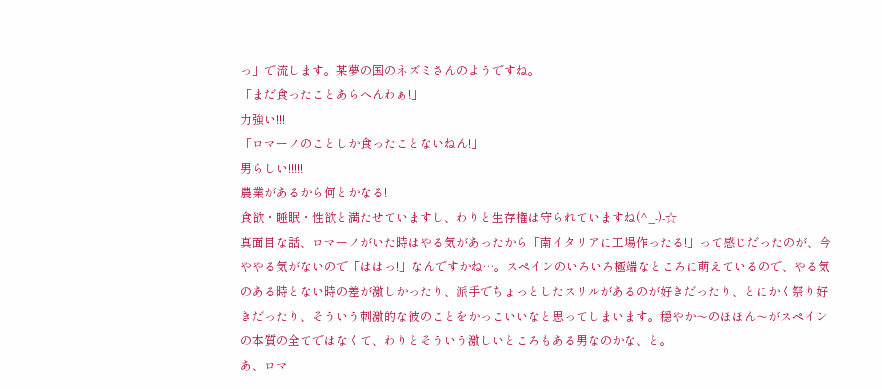っ」で流します。某夢の国のネズミさんのようですね。
「まだ食ったことあらへんわぁ!」
力強い!!!
「ロマーノのことしか食ったことないねん!」
男らしい!!!!!
農業があるから何とかなる!
食欲・睡眠・性欲と満たせていますし、わりと生存権は守られていますね(^_-)-☆
真面目な話、ロマーノがいた時はやる気があったから「南イタリアに工場作ったる!」って感じだったのが、今ややる気がないので「ははっ!」なんですかね…。スペインのいろいろ極端なところに萌えているので、やる気のある時とない時の差が激しかったり、派手でちょっとしたスリルがあるのが好きだったり、とにかく祭り好きだったり、そういう刺激的な彼のことをかっこいいなと思ってしまいます。穏やか〜のほほん〜がスペインの本質の全てではなくて、わりとそういう激しいところもある男なのかな、と。
あ、ロマ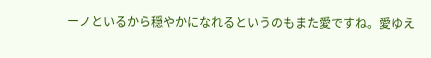ーノといるから穏やかになれるというのもまた愛ですね。愛ゆえ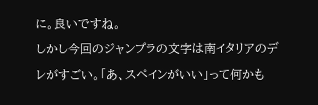に。良いですね。
しかし今回のジャンプラの文字は南イタリアのデレがすごい。「あ、スペインがいい」って何かも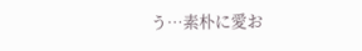う…素朴に愛お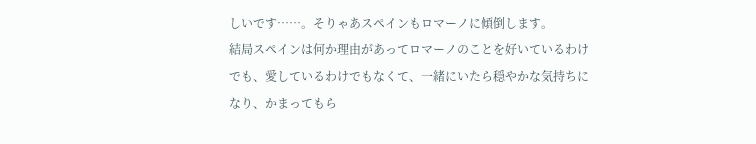しいです……。そりゃあスペインもロマーノに傾倒します。
結局スペインは何か理由があってロマーノのことを好いているわけでも、愛しているわけでもなくて、一緒にいたら穏やかな気持ちになり、かまってもら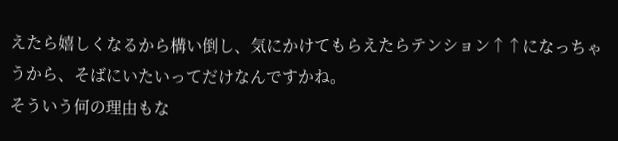えたら嬉しくなるから構い倒し、気にかけてもらえたらテンション↑↑になっちゃうから、そばにいたいってだけなんですかね。
そういう何の理由もな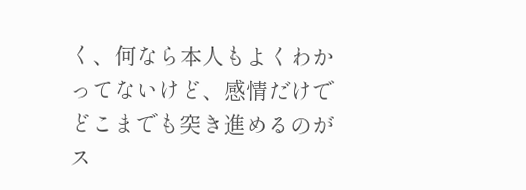く、何なら本人もよくわかってないけど、感情だけでどこまでも突き進めるのがス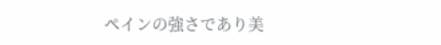ペインの強さであり美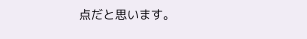点だと思います。